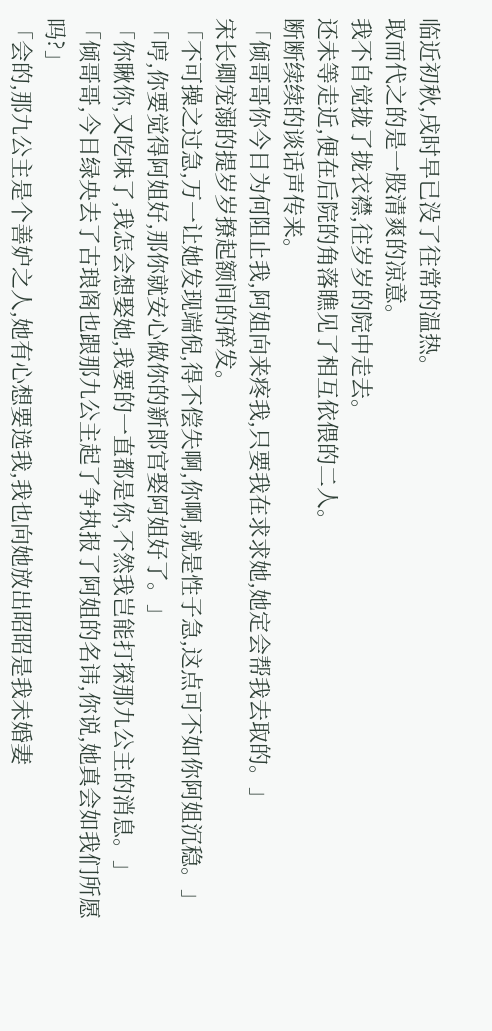临近初秋,戌时早已没了往常的温热。
取而代之的是一股清爽的凉意。
我不自觉拢了拢衣襟,往岁岁的院中走去。
还未等走近,便在后院的角落瞧见了相互依偎的二人。
断断续续的谈话声传来。
「倾哥哥你今日为何阻止我,阿姐向来疼我,只要我在求求她,她定会帮我去取的。」
宋长卿宠溺的提岁岁撩起额间的碎发。
「不可操之过急,万一让她发现端倪,得不偿失啊,你啊,就是性子急,这点可不如你阿姐沉稳。」
「哼,你要觉得阿姐好,那你就安心做你的新郎官娶阿姐好了。」
「你瞅你,又吃味了,我怎会想娶她,我要的一直都是你,不然我岂能打探那九公主的消息。」
「倾哥哥,今日绿央去了古琅阁也跟那九公主起了争执报了阿姐的名讳,你说,她真会如我们所愿吗?」
「会的,那九公主是个善妒之人,她有心想要选我,我也向她放出昭昭是我未婚妻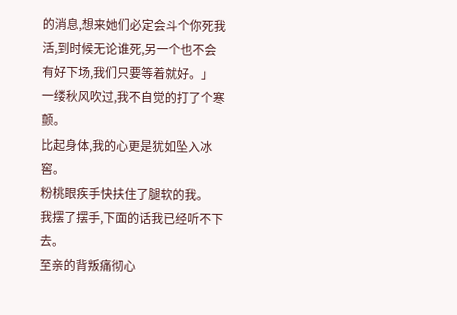的消息,想来她们必定会斗个你死我活,到时候无论谁死,另一个也不会有好下场,我们只要等着就好。」
一缕秋风吹过,我不自觉的打了个寒颤。
比起身体,我的心更是犹如坠入冰窖。
粉桃眼疾手快扶住了腿软的我。
我摆了摆手,下面的话我已经听不下去。
至亲的背叛痛彻心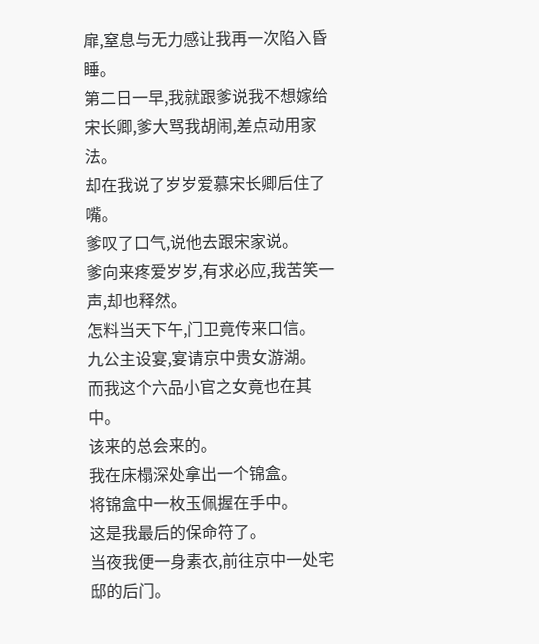扉,窒息与无力感让我再一次陷入昏睡。
第二日一早,我就跟爹说我不想嫁给宋长卿,爹大骂我胡闹,差点动用家法。
却在我说了岁岁爱慕宋长卿后住了嘴。
爹叹了口气,说他去跟宋家说。
爹向来疼爱岁岁,有求必应,我苦笑一声,却也释然。
怎料当天下午,门卫竟传来口信。
九公主设宴,宴请京中贵女游湖。
而我这个六品小官之女竟也在其中。
该来的总会来的。
我在床榻深处拿出一个锦盒。
将锦盒中一枚玉佩握在手中。
这是我最后的保命符了。
当夜我便一身素衣,前往京中一处宅邸的后门。